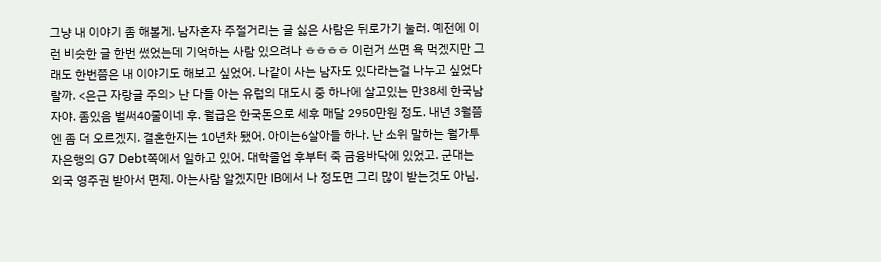그냥 내 이야기 좀 해볼게. 남자혼자 주절거리는 글 싫은 사람은 뒤로가기 눌러. 예전에 이런 비슷한 글 한번 썼었는데 기억하는 사람 있으려나 ㅎㅎㅎㅎ 이런거 쓰면 욕 먹겠지만 그래도 한번쯤은 내 이야기도 해보고 싶었어. 나같이 사는 남자도 있다라는걸 나누고 싶었다랄까. <은근 자랑글 주의> 난 다들 아는 유럽의 대도시 중 하나에 살고있는 만38세 한국남자야. 좀있음 벌써40줄이네 후. 월급은 한국돈으로 세후 매달 2950만원 정도. 내년 3월쯤엔 좀 더 오르겠지. 결혼한지는 10년차 됐어. 아이는6살아들 하나. 난 소위 말하는 월가투자은행의 G7 Debt쪽에서 일하고 있어. 대학졸업 후부터 죽 금융바닥에 있었고. 군대는 외국 영주권 받아서 면제. 아는사람 알겠지만 IB에서 나 정도면 그리 많이 받는것도 아님.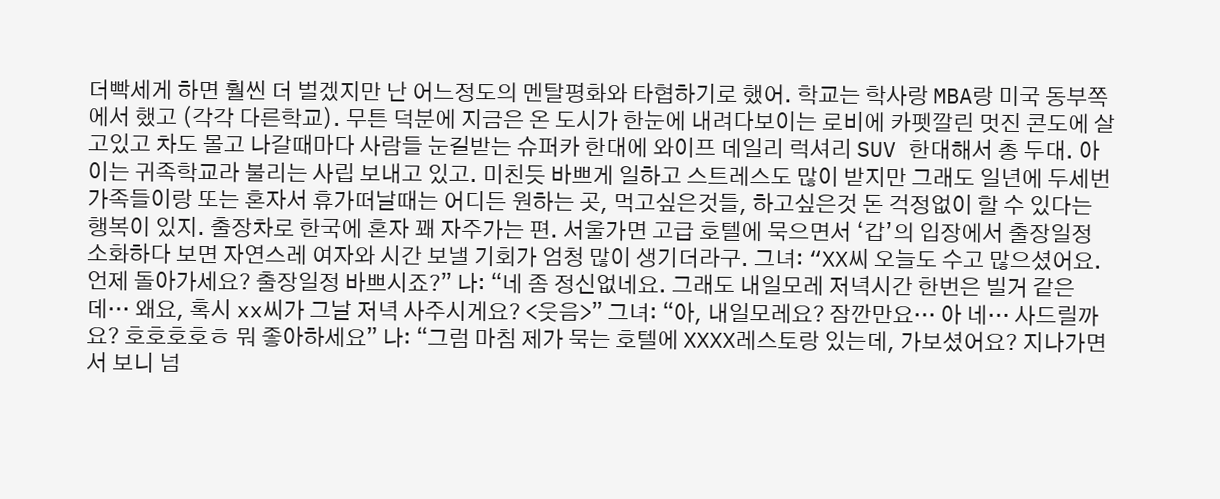더빡세게 하면 훨씬 더 벌겠지만 난 어느정도의 멘탈평화와 타협하기로 했어. 학교는 학사랑 MBA랑 미국 동부쪽에서 했고 (각각 다른학교). 무튼 덕분에 지금은 온 도시가 한눈에 내려다보이는 로비에 카펫깔린 멋진 콘도에 살고있고 차도 몰고 나갈때마다 사람들 눈길받는 슈퍼카 한대에 와이프 데일리 럭셔리 SUV 한대해서 총 두대. 아이는 귀족학교라 불리는 사립 보내고 있고. 미친듯 바쁘게 일하고 스트레스도 많이 받지만 그래도 일년에 두세번 가족들이랑 또는 혼자서 휴가떠날때는 어디든 원하는 곳, 먹고싶은것들, 하고싶은것 돈 걱정없이 할 수 있다는 행복이 있지. 출장차로 한국에 혼자 꽤 자주가는 편. 서울가면 고급 호텔에 묵으면서 ‘갑’의 입장에서 출장일정 소화하다 보면 자연스레 여자와 시간 보낼 기회가 엄청 많이 생기더라구. 그녀: “XX씨 오늘도 수고 많으셨어요. 언제 돌아가세요? 출장일정 바쁘시죠?” 나: “네 좀 정신없네요. 그래도 내일모레 저녁시간 한번은 빌거 같은데… 왜요, 혹시 xx씨가 그날 저녁 사주시게요? <웃음>” 그녀: “아, 내일모레요? 잠깐만요… 아 네… 사드릴까요? 호호호호ㅎ 뭐 좋아하세요” 나: “그럼 마침 제가 묵는 호텔에 XXXX레스토랑 있는데, 가보셨어요? 지나가면서 보니 넘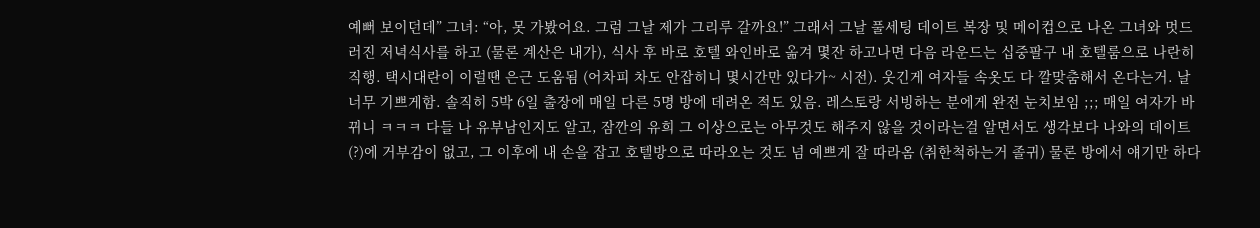예뻐 보이던데” 그녀: “아, 못 가봤어요. 그럼 그날 제가 그리루 갈까요!” 그래서 그날 풀세팅 데이트 복장 및 메이컵으로 나온 그녀와 멋드러진 저녁식사를 하고 (물론 계산은 내가), 식사 후 바로 호텔 와인바로 옮겨 몇잔 하고나면 다음 라운드는 십중팔구 내 호텔룸으로 나란히 직행. 택시대란이 이럴땐 은근 도움됨 (어차피 차도 안잡히니 몇시간만 있다가~ 시전). 웃긴게 여자들 속옷도 다 깔맞춤해서 온다는거. 날 너무 기쁘게함. 솔직히 5박 6일 출장에 매일 다른 5명 방에 데려온 적도 있음. 레스토랑 서빙하는 분에게 완전 눈치보임 ;;; 매일 여자가 바뀌니 ㅋㅋㅋ 다들 나 유부남인지도 알고, 잠깐의 유희 그 이상으로는 아무것도 해주지 않을 것이라는걸 알면서도 생각보다 나와의 데이트(?)에 거부감이 없고, 그 이후에 내 손을 잡고 호텔방으로 따라오는 것도 넘 예쁘게 잘 따라옴 (취한척하는거 졸귀) 물론 방에서 얘기만 하다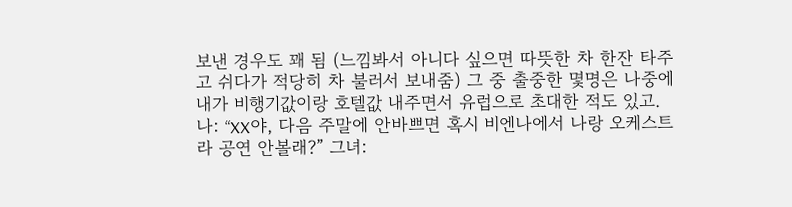보낸 경우도 꽤 됨 (느낌봐서 아니다 싶으면 따뜻한 차 한잔 타주고 쉬다가 적당히 차 불러서 보내줌) 그 중 출중한 몇명은 나중에 내가 비행기값이랑 호텔값 내주면서 유럽으로 초대한 적도 있고. 나: “XX야, 다음 주말에 안바쁘면 혹시 비엔나에서 나랑 오케스트라 공연 안볼래?” 그녀: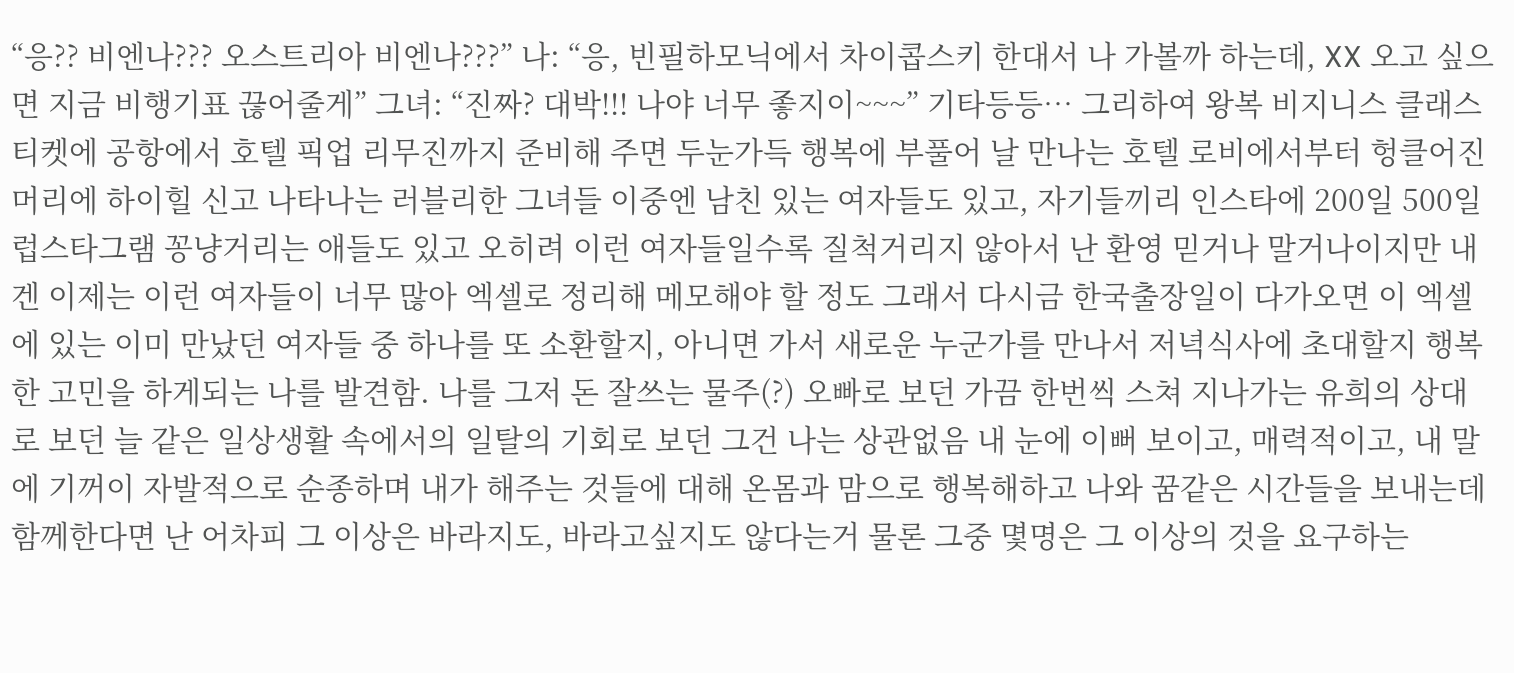“응?? 비엔나??? 오스트리아 비엔나???” 나: “응, 빈필하모닉에서 차이콥스키 한대서 나 가볼까 하는데, XX 오고 싶으면 지금 비행기표 끊어줄게” 그녀: “진짜? 대박!!! 나야 너무 좋지이~~~” 기타등등… 그리하여 왕복 비지니스 클래스 티켓에 공항에서 호텔 픽업 리무진까지 준비해 주면 두눈가득 행복에 부풀어 날 만나는 호텔 로비에서부터 헝클어진 머리에 하이힐 신고 나타나는 러블리한 그녀들 이중엔 남친 있는 여자들도 있고, 자기들끼리 인스타에 200일 500일 럽스타그램 꽁냥거리는 애들도 있고 오히려 이런 여자들일수록 질척거리지 않아서 난 환영 믿거나 말거나이지만 내겐 이제는 이런 여자들이 너무 많아 엑셀로 정리해 메모해야 할 정도 그래서 다시금 한국출장일이 다가오면 이 엑셀에 있는 이미 만났던 여자들 중 하나를 또 소환할지, 아니면 가서 새로운 누군가를 만나서 저녁식사에 초대할지 행복한 고민을 하게되는 나를 발견함. 나를 그저 돈 잘쓰는 물주(?) 오빠로 보던 가끔 한번씩 스쳐 지나가는 유희의 상대로 보던 늘 같은 일상생활 속에서의 일탈의 기회로 보던 그건 나는 상관없음 내 눈에 이뻐 보이고, 매력적이고, 내 말에 기꺼이 자발적으로 순종하며 내가 해주는 것들에 대해 온몸과 맘으로 행복해하고 나와 꿈같은 시간들을 보내는데 함께한다면 난 어차피 그 이상은 바라지도, 바라고싶지도 않다는거 물론 그중 몇명은 그 이상의 것을 요구하는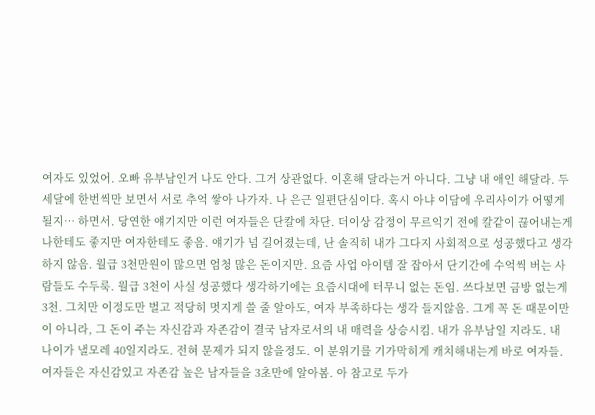여자도 있었어. 오빠 유부남인거 나도 안다. 그거 상관없다. 이혼해 달라는거 아니다. 그냥 내 애인 해달라. 두세달에 한번씩만 보면서 서로 추억 쌓아 나가자. 나 은근 일편단심이다. 혹시 아냐 이담에 우리사이가 어떻게 될지… 하면서. 당연한 얘기지만 이런 여자들은 단칼에 차단. 더이상 감정이 무르익기 전에 칼같이 끊어내는게 나한테도 좋지만 여자한테도 좋음. 얘기가 넘 길어졌는데, 난 솔직히 내가 그다지 사회적으로 성공했다고 생각하지 않음. 월급 3천만원이 많으면 엄청 많은 돈이지만. 요즘 사업 아이템 잘 잡아서 단기간에 수억씩 버는 사람들도 수두룩. 월급 3천이 사실 성공했다 생각하기에는 요즘시대에 터무니 없는 돈임. 쓰다보면 금방 없는게 3천. 그치만 이정도만 벌고 적당히 멋지게 쓸 줄 알아도, 여자 부족하다는 생각 들지않음. 그게 꼭 돈 때문이만이 아니라, 그 돈이 주는 자신감과 자존감이 결국 남자로서의 내 매력을 상승시킴. 내가 유부남일 지라도. 내 나이가 낼모레 40일지라도. 전혀 문제가 되지 않을정도. 이 분위기를 기가막히게 캐치해내는게 바로 여자들. 여자들은 자신감있고 자존감 높은 남자들을 3초만에 알아봄. 아 참고로 두가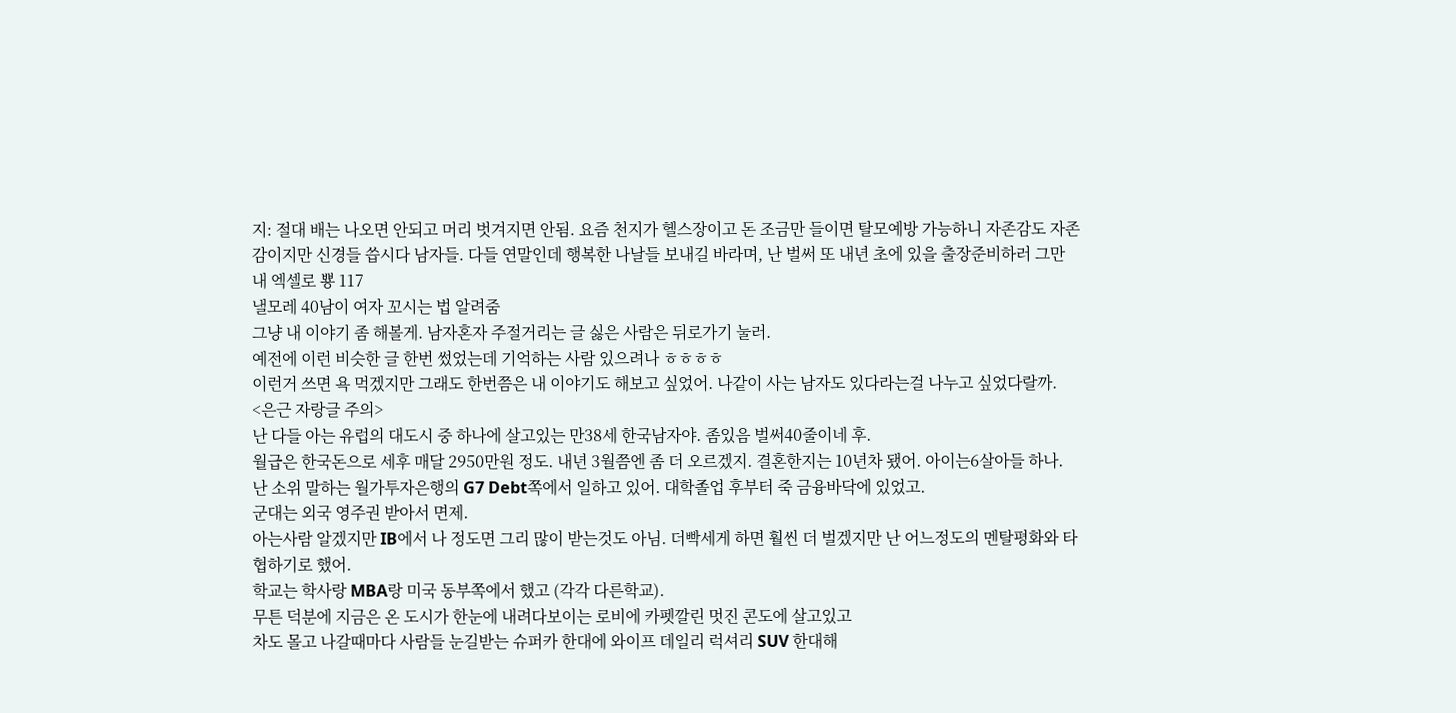지: 절대 배는 나오면 안되고 머리 벗겨지면 안됨. 요즘 천지가 헬스장이고 돈 조금만 들이면 탈모예방 가능하니 자존감도 자존감이지만 신경들 씁시다 남자들. 다들 연말인데 행복한 나날들 보내길 바라며, 난 벌써 또 내년 초에 있을 출장준비하러 그만 내 엑셀로 뿅 117
낼모레 40남이 여자 꼬시는 법 알려줌
그냥 내 이야기 좀 해볼게. 남자혼자 주절거리는 글 싫은 사람은 뒤로가기 눌러.
예전에 이런 비슷한 글 한번 썼었는데 기억하는 사람 있으려나 ㅎㅎㅎㅎ
이런거 쓰면 욕 먹겠지만 그래도 한번쯤은 내 이야기도 해보고 싶었어. 나같이 사는 남자도 있다라는걸 나누고 싶었다랄까.
<은근 자랑글 주의>
난 다들 아는 유럽의 대도시 중 하나에 살고있는 만38세 한국남자야. 좀있음 벌써40줄이네 후.
월급은 한국돈으로 세후 매달 2950만원 정도. 내년 3월쯤엔 좀 더 오르겠지. 결혼한지는 10년차 됐어. 아이는6살아들 하나.
난 소위 말하는 월가투자은행의 G7 Debt쪽에서 일하고 있어. 대학졸업 후부터 죽 금융바닥에 있었고.
군대는 외국 영주권 받아서 면제.
아는사람 알겠지만 IB에서 나 정도면 그리 많이 받는것도 아님. 더빡세게 하면 훨씬 더 벌겠지만 난 어느정도의 멘탈평화와 타협하기로 했어.
학교는 학사랑 MBA랑 미국 동부쪽에서 했고 (각각 다른학교).
무튼 덕분에 지금은 온 도시가 한눈에 내려다보이는 로비에 카펫깔린 멋진 콘도에 살고있고
차도 몰고 나갈때마다 사람들 눈길받는 슈퍼카 한대에 와이프 데일리 럭셔리 SUV 한대해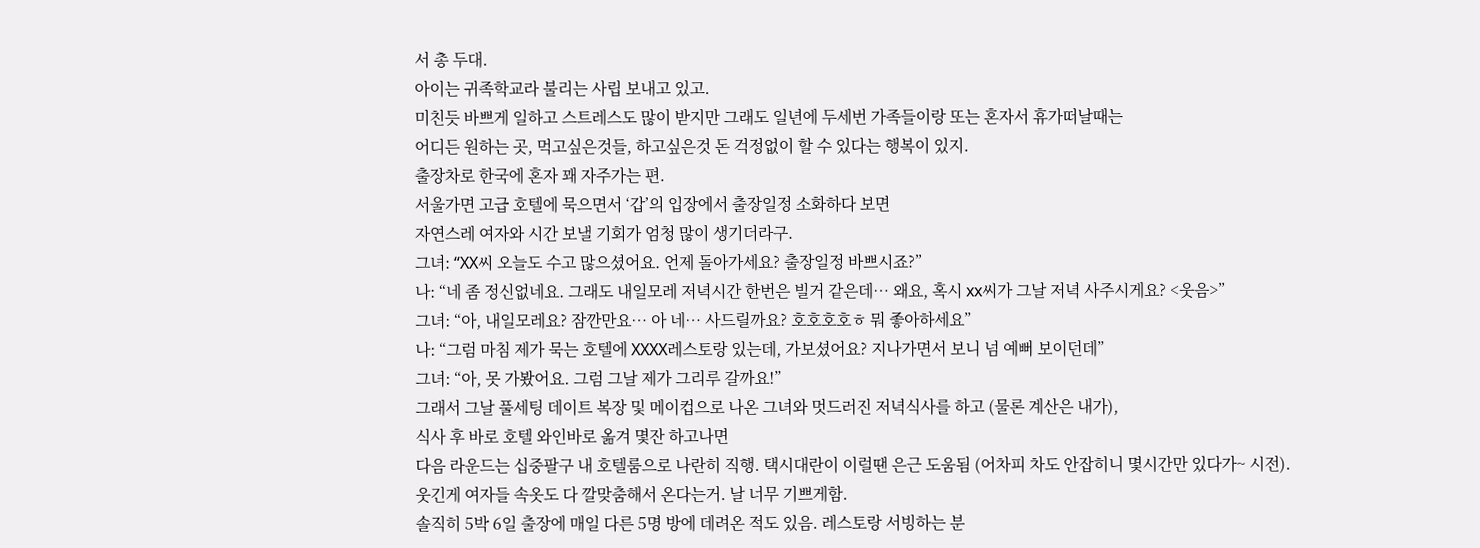서 총 두대.
아이는 귀족학교라 불리는 사립 보내고 있고.
미친듯 바쁘게 일하고 스트레스도 많이 받지만 그래도 일년에 두세번 가족들이랑 또는 혼자서 휴가떠날때는
어디든 원하는 곳, 먹고싶은것들, 하고싶은것 돈 걱정없이 할 수 있다는 행복이 있지.
출장차로 한국에 혼자 꽤 자주가는 편.
서울가면 고급 호텔에 묵으면서 ‘갑’의 입장에서 출장일정 소화하다 보면
자연스레 여자와 시간 보낼 기회가 엄청 많이 생기더라구.
그녀: “XX씨 오늘도 수고 많으셨어요. 언제 돌아가세요? 출장일정 바쁘시죠?”
나: “네 좀 정신없네요. 그래도 내일모레 저녁시간 한번은 빌거 같은데… 왜요, 혹시 xx씨가 그날 저녁 사주시게요? <웃음>”
그녀: “아, 내일모레요? 잠깐만요… 아 네… 사드릴까요? 호호호호ㅎ 뭐 좋아하세요”
나: “그럼 마침 제가 묵는 호텔에 XXXX레스토랑 있는데, 가보셨어요? 지나가면서 보니 넘 예뻐 보이던데”
그녀: “아, 못 가봤어요. 그럼 그날 제가 그리루 갈까요!”
그래서 그날 풀세팅 데이트 복장 및 메이컵으로 나온 그녀와 멋드러진 저녁식사를 하고 (물론 계산은 내가),
식사 후 바로 호텔 와인바로 옮겨 몇잔 하고나면
다음 라운드는 십중팔구 내 호텔룸으로 나란히 직행. 택시대란이 이럴땐 은근 도움됨 (어차피 차도 안잡히니 몇시간만 있다가~ 시전).
웃긴게 여자들 속옷도 다 깔맞춤해서 온다는거. 날 너무 기쁘게함.
솔직히 5박 6일 출장에 매일 다른 5명 방에 데려온 적도 있음. 레스토랑 서빙하는 분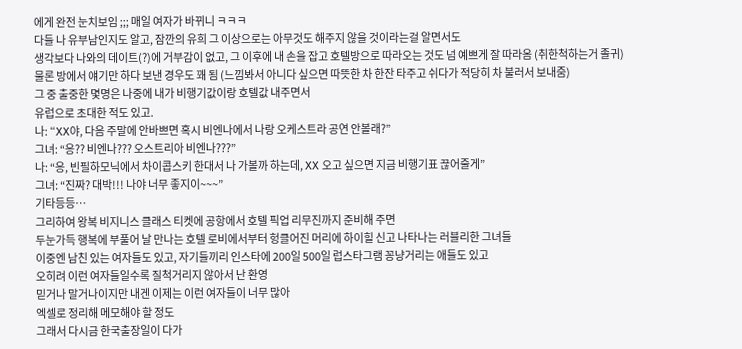에게 완전 눈치보임 ;;; 매일 여자가 바뀌니 ㅋㅋㅋ
다들 나 유부남인지도 알고, 잠깐의 유희 그 이상으로는 아무것도 해주지 않을 것이라는걸 알면서도
생각보다 나와의 데이트(?)에 거부감이 없고, 그 이후에 내 손을 잡고 호텔방으로 따라오는 것도 넘 예쁘게 잘 따라옴 (취한척하는거 졸귀)
물론 방에서 얘기만 하다 보낸 경우도 꽤 됨 (느낌봐서 아니다 싶으면 따뜻한 차 한잔 타주고 쉬다가 적당히 차 불러서 보내줌)
그 중 출중한 몇명은 나중에 내가 비행기값이랑 호텔값 내주면서
유럽으로 초대한 적도 있고.
나: “XX야, 다음 주말에 안바쁘면 혹시 비엔나에서 나랑 오케스트라 공연 안볼래?”
그녀: “응?? 비엔나??? 오스트리아 비엔나???”
나: “응, 빈필하모닉에서 차이콥스키 한대서 나 가볼까 하는데, XX 오고 싶으면 지금 비행기표 끊어줄게”
그녀: “진짜? 대박!!! 나야 너무 좋지이~~~”
기타등등…
그리하여 왕복 비지니스 클래스 티켓에 공항에서 호텔 픽업 리무진까지 준비해 주면
두눈가득 행복에 부풀어 날 만나는 호텔 로비에서부터 헝클어진 머리에 하이힐 신고 나타나는 러블리한 그녀들
이중엔 남친 있는 여자들도 있고, 자기들끼리 인스타에 200일 500일 럽스타그램 꽁냥거리는 애들도 있고
오히려 이런 여자들일수록 질척거리지 않아서 난 환영
믿거나 말거나이지만 내겐 이제는 이런 여자들이 너무 많아
엑셀로 정리해 메모해야 할 정도
그래서 다시금 한국출장일이 다가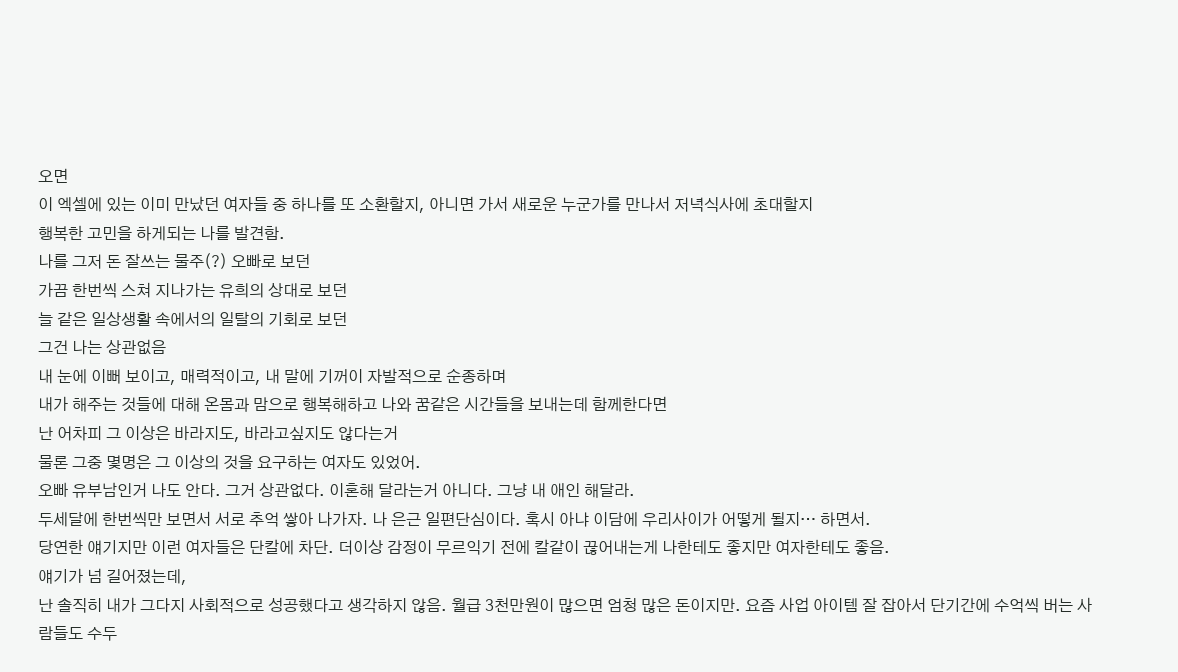오면
이 엑셀에 있는 이미 만났던 여자들 중 하나를 또 소환할지, 아니면 가서 새로운 누군가를 만나서 저녁식사에 초대할지
행복한 고민을 하게되는 나를 발견함.
나를 그저 돈 잘쓰는 물주(?) 오빠로 보던
가끔 한번씩 스쳐 지나가는 유희의 상대로 보던
늘 같은 일상생활 속에서의 일탈의 기회로 보던
그건 나는 상관없음
내 눈에 이뻐 보이고, 매력적이고, 내 말에 기꺼이 자발적으로 순종하며
내가 해주는 것들에 대해 온몸과 맘으로 행복해하고 나와 꿈같은 시간들을 보내는데 함께한다면
난 어차피 그 이상은 바라지도, 바라고싶지도 않다는거
물론 그중 몇명은 그 이상의 것을 요구하는 여자도 있었어.
오빠 유부남인거 나도 안다. 그거 상관없다. 이혼해 달라는거 아니다. 그냥 내 애인 해달라.
두세달에 한번씩만 보면서 서로 추억 쌓아 나가자. 나 은근 일편단심이다. 혹시 아냐 이담에 우리사이가 어떻게 될지… 하면서.
당연한 얘기지만 이런 여자들은 단칼에 차단. 더이상 감정이 무르익기 전에 칼같이 끊어내는게 나한테도 좋지만 여자한테도 좋음.
얘기가 넘 길어졌는데,
난 솔직히 내가 그다지 사회적으로 성공했다고 생각하지 않음. 월급 3천만원이 많으면 엄청 많은 돈이지만. 요즘 사업 아이템 잘 잡아서 단기간에 수억씩 버는 사람들도 수두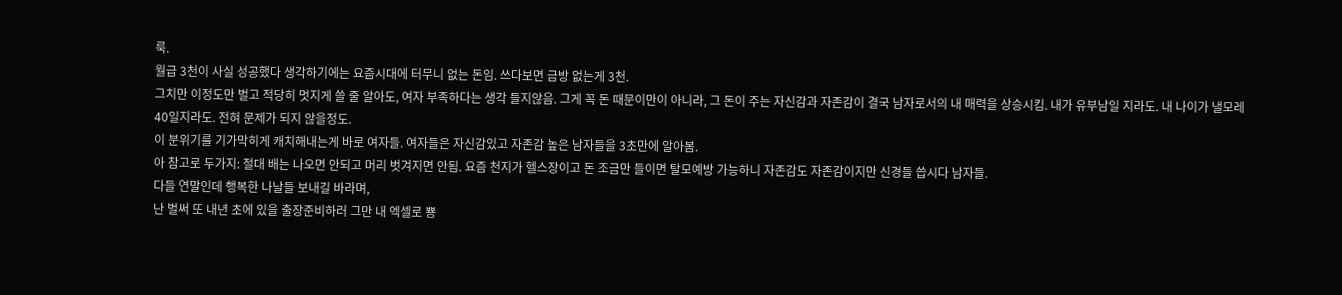룩.
월급 3천이 사실 성공했다 생각하기에는 요즘시대에 터무니 없는 돈임. 쓰다보면 금방 없는게 3천.
그치만 이정도만 벌고 적당히 멋지게 쓸 줄 알아도, 여자 부족하다는 생각 들지않음. 그게 꼭 돈 때문이만이 아니라, 그 돈이 주는 자신감과 자존감이 결국 남자로서의 내 매력을 상승시킴. 내가 유부남일 지라도. 내 나이가 낼모레 40일지라도. 전혀 문제가 되지 않을정도.
이 분위기를 기가막히게 캐치해내는게 바로 여자들. 여자들은 자신감있고 자존감 높은 남자들을 3초만에 알아봄.
아 참고로 두가지: 절대 배는 나오면 안되고 머리 벗겨지면 안됨. 요즘 천지가 헬스장이고 돈 조금만 들이면 탈모예방 가능하니 자존감도 자존감이지만 신경들 씁시다 남자들.
다들 연말인데 행복한 나날들 보내길 바라며,
난 벌써 또 내년 초에 있을 출장준비하러 그만 내 엑셀로 뿅